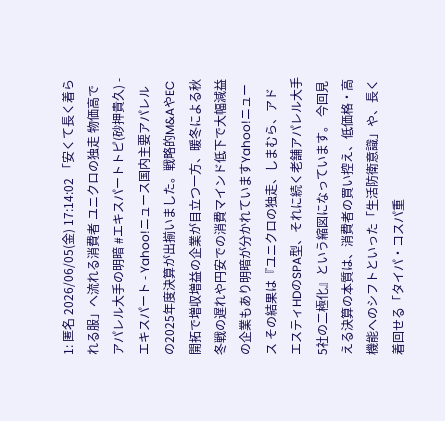1: 匿名 2026/06/05(金) 17:14:02 「安くて長く着られる服」へ流れる消費者 ユニクロの独走 物価高でアパレル大手の明暗 #エキスパートトピ(砂押貴久) - エキスパート - Yahoo!ニュース国内主要アパレルの2025年度決算が出揃いました。戦略的M&AやEC開拓で増収増益の企業が目立つ一方、暖冬による秋冬戦の遅れや円安での消費マインド低下で大幅減益の企業もあり明暗が分かれていますYahoo!ニュース その結果は『ユニクロの独走、しまむら、アドエスティHDのSPA型、それに続く老舗アパレル大手5社の二極化』という縮図になっています。 今回見える決算の本質は、消費者の買い控え、低価格・高機能へのシフトといった「生活防衛意識」や、長く着回せる「タイパ・コスパ重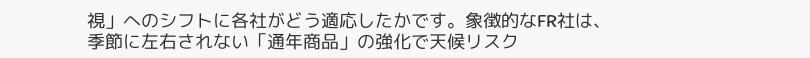視」へのシフトに各社がどう適応したかです。象徴的なFR社は、季節に左右されない「通年商品」の強化で天候リスク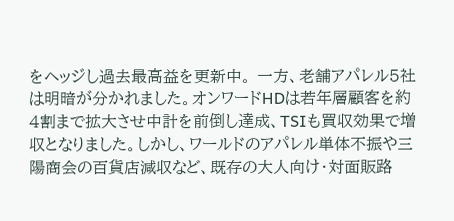をヘッジし過去最高益を更新中。 一方、老舗アパレル5社は明暗が分かれました。オンワードHDは若年層顧客を約4割まで拡大させ中計を前倒し達成、TSIも買収効果で増収となりました。しかし、ワールドのアパレル単体不振や三陽商会の百貨店減収など、既存の大人向け・対面販路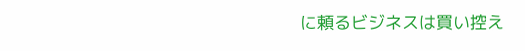に頼るビジネスは買い控え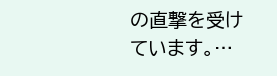の直撃を受けています。…